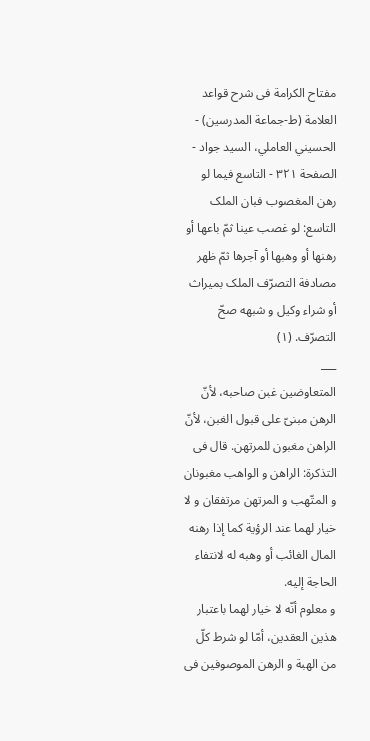مفتاح الکرامة فی شرح قواعد العلامة (ط-جماعة المدرسين) - الحسيني العاملي، السید جواد - الصفحة ٣٢١ - التاسع فیما لو رهن المغصوب فبان الملک
التاسع: لو غصب عینا ثمّ باعها أو رهنها أو وهبها أو آجرها ثمّ ظهر مصادفة التصرّف الملک بمیراث أو شراء وکیل و شبهه صحّ التصرّف. (١)
___
المتعاوضین غبن صاحبه، لأنّ الرهن مبنیّ علی قبول الغبن، لأنّ الراهن مغبون للمرتهن. قال فی التذکرة: الراهن و الواهب مغبونان و المتّهب و المرتهن مرتفقان و لا خیار لهما عند الرؤیة کما إذا رهنه المال الغائب أو وهبه له لانتفاء الحاجة إلیه.
و معلوم أنّه لا خیار لهما باعتبار هذین العقدین، أمّا لو شرط کلّ من الهبة و الرهن الموصوفین فی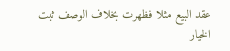عقد البیع مثلا فظهرت بخلاف الوصف ثبت الخیار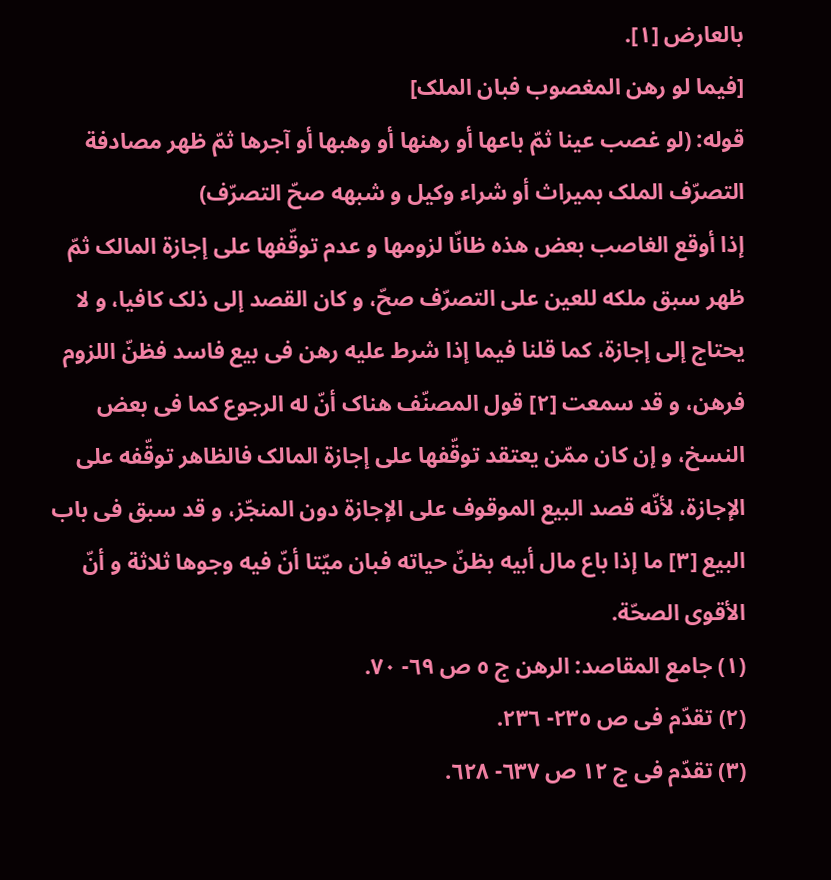بالعارض [١].
[فیما لو رهن المغصوب فبان الملک]
قوله: (لو غصب عینا ثمّ باعها أو رهنها أو وهبها أو آجرها ثمّ ظهر مصادفة التصرّف الملک بمیراث أو شراء وکیل و شبهه صحّ التصرّف)
إذا أوقع الغاصب بعض هذه ظانّا لزومها و عدم توقّفها علی إجازة المالک ثمّ ظهر سبق ملکه للعین علی التصرّف صحّ، و کان القصد إلی ذلک کافیا، و لا یحتاج إلی إجازة، کما قلنا فیما إذا شرط علیه رهن فی بیع فاسد فظنّ اللزوم فرهن، و قد سمعت [٢] قول المصنّف هناک أنّ له الرجوع کما فی بعض النسخ، و إن کان ممّن یعتقد توقّفها علی إجازة المالک فالظاهر توقّفه علی الإجازة، لأنّه قصد البیع الموقوف علی الإجازة دون المنجّز، و قد سبق فی باب البیع [٣] ما إذا باع مال أبیه بظنّ حیاته فبان میّتا أنّ فیه وجوها ثلاثة و أنّ الأقوی الصحّة.
(١) جامع المقاصد: الرهن ج ٥ ص ٦٩- ٧٠.
(٢) تقدّم فی ص ٢٣٥- ٢٣٦.
(٣) تقدّم فی ج ١٢ ص ٦٣٧- ٦٢٨.